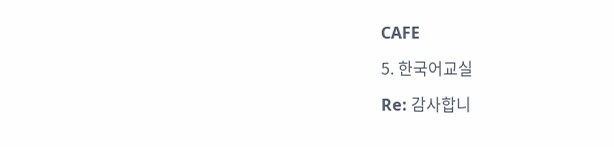CAFE

5. 한국어교실

Re: 감사합니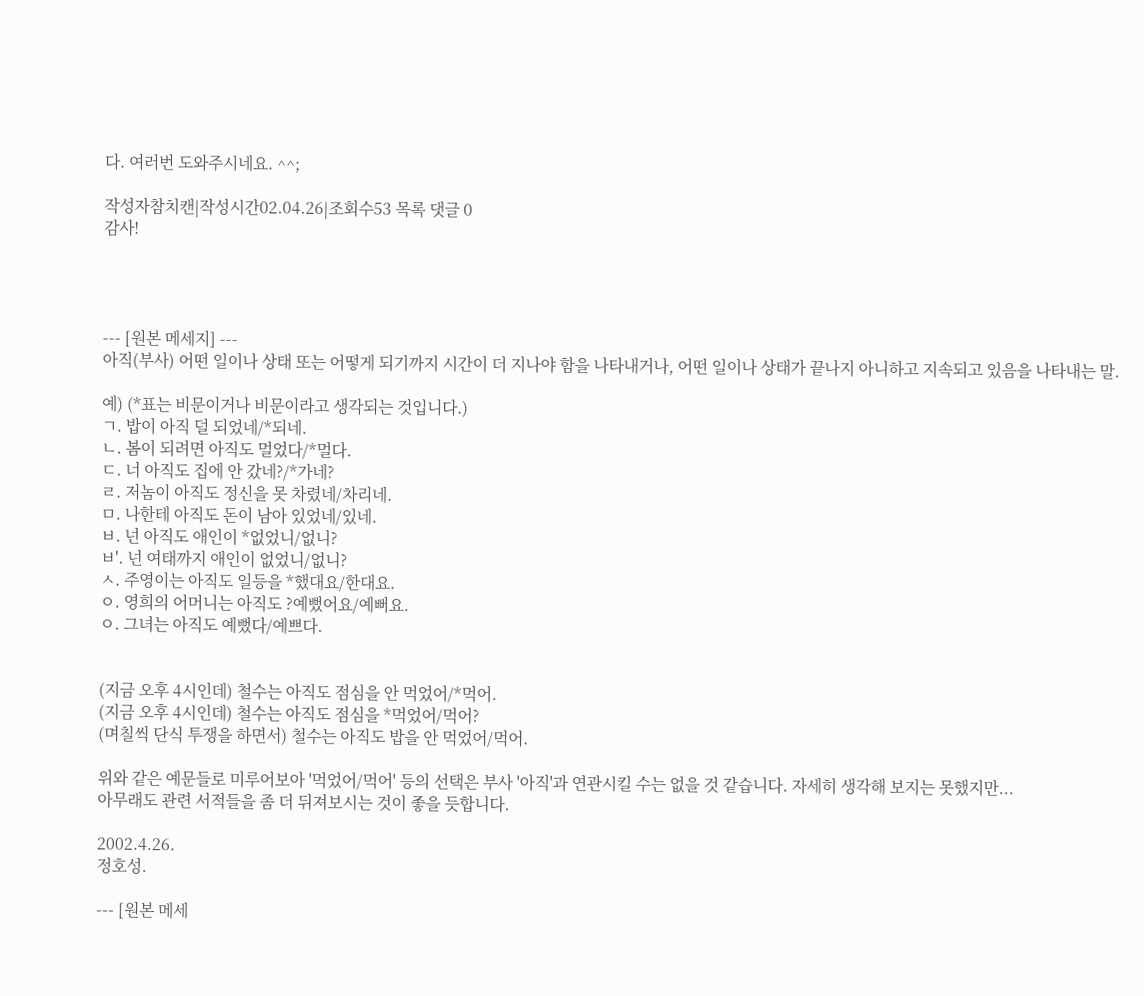다. 여러번 도와주시네요. ^^;

작성자참치캔|작성시간02.04.26|조회수53 목록 댓글 0
감사!




--- [원본 메세지] ---
아직(부사) 어떤 일이나 상태 또는 어떻게 되기까지 시간이 더 지나야 함을 나타내거나, 어떤 일이나 상태가 끝나지 아니하고 지속되고 있음을 나타내는 말.

예) (*표는 비문이거나 비문이라고 생각되는 것입니다.)
ㄱ. 밥이 아직 덜 되었네/*되네.
ㄴ. 봄이 되려면 아직도 멀었다/*멀다.
ㄷ. 너 아직도 집에 안 갔네?/*가네?
ㄹ. 저놈이 아직도 정신을 못 차렸네/차리네.
ㅁ. 나한테 아직도 돈이 남아 있었네/있네.
ㅂ. 넌 아직도 애인이 *없었니/없니?
ㅂ'. 넌 여태까지 애인이 없었니/없니?
ㅅ. 주영이는 아직도 일등을 *했대요/한대요.
ㅇ. 영희의 어머니는 아직도 ?예뻤어요/예뻐요.
ㅇ. 그녀는 아직도 예뻤다/예쁘다.


(지금 오후 4시인데) 철수는 아직도 점심을 안 먹었어/*먹어.
(지금 오후 4시인데) 철수는 아직도 점심을 *먹었어/먹어?
(며칠씩 단식 투쟁을 하면서) 철수는 아직도 밥을 안 먹었어/먹어.

위와 같은 예문들로 미루어보아 '먹었어/먹어' 등의 선택은 부사 '아직'과 연관시킬 수는 없을 것 같습니다. 자세히 생각해 보지는 못했지만...
아무래도 관련 서적들을 좀 더 뒤져보시는 것이 좋을 듯합니다.

2002.4.26.
정호성.

--- [원본 메세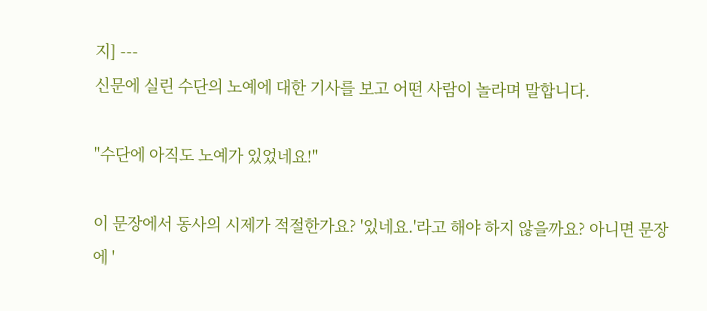지] ---
신문에 실린 수단의 노예에 대한 기사를 보고 어떤 사람이 놀라며 말합니다.

"수단에 아직도 노예가 있었네요!"

이 문장에서 동사의 시제가 적절한가요? '있네요.'라고 해야 하지 않을까요? 아니면 문장에 '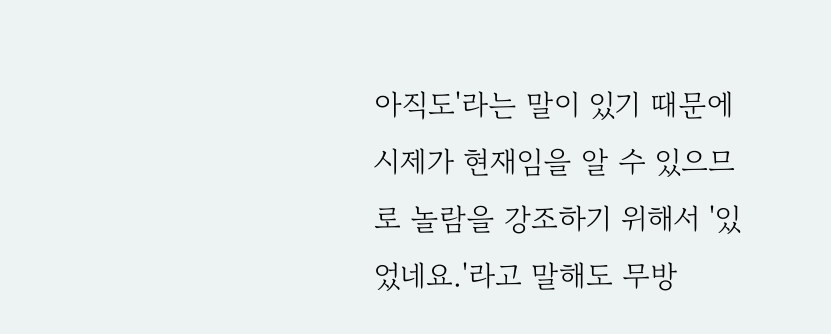아직도'라는 말이 있기 때문에 시제가 현재임을 알 수 있으므로 놀람을 강조하기 위해서 '있었네요.'라고 말해도 무방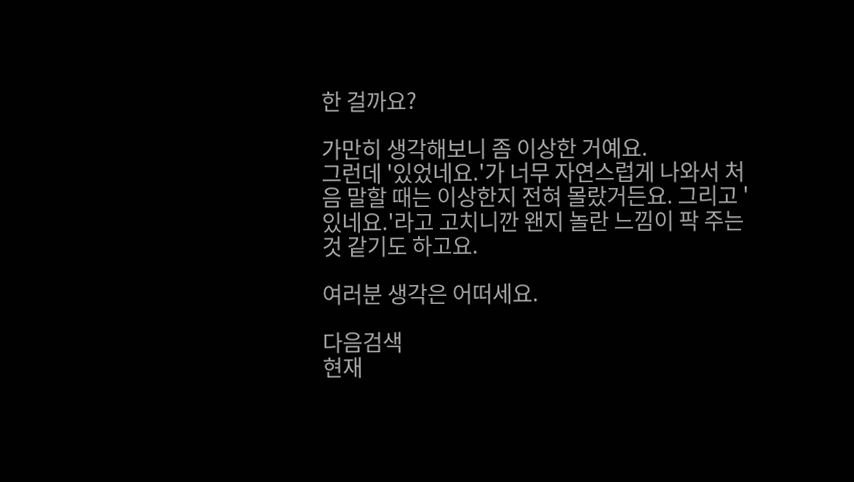한 걸까요?

가만히 생각해보니 좀 이상한 거예요.
그런데 '있었네요.'가 너무 자연스럽게 나와서 처음 말할 때는 이상한지 전혀 몰랐거든요. 그리고 '있네요.'라고 고치니깐 왠지 놀란 느낌이 팍 주는 것 같기도 하고요.

여러분 생각은 어떠세요.

다음검색
현재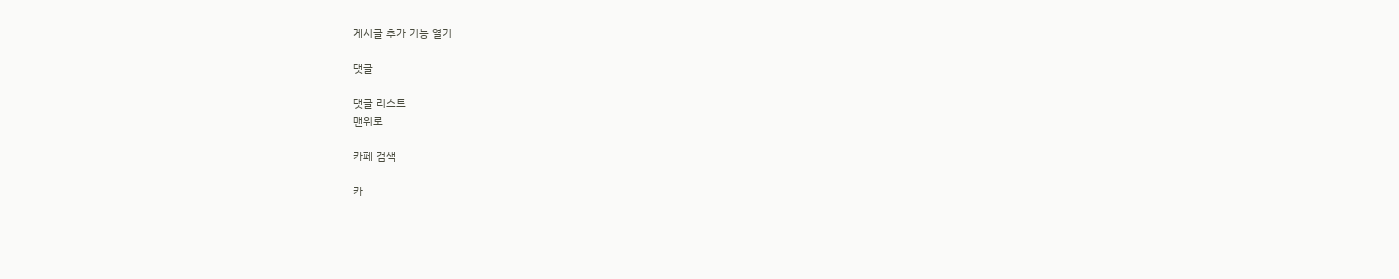게시글 추가 기능 열기

댓글

댓글 리스트
맨위로

카페 검색

카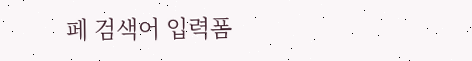페 검색어 입력폼